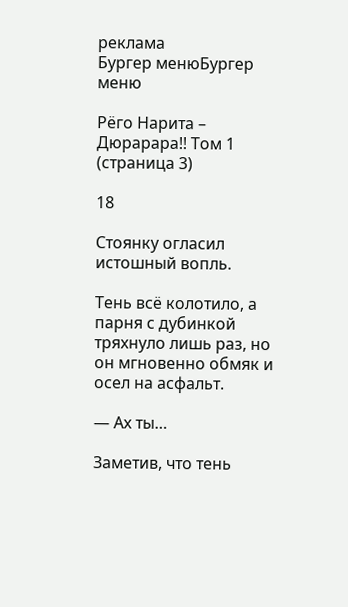реклама
Бургер менюБургер меню

Рёго Нарита – Дюрарара!! Том 1 (страница 3)

18

Стоянку огласил истошный вопль.

Тень всё колотило, а парня с дубинкой тряхнуло лишь раз, но он мгновенно обмяк и осел на асфальт.

— Ах ты…

Заметив, что тень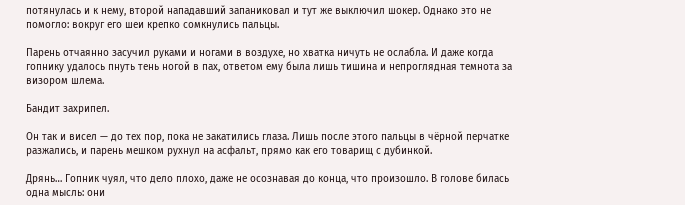потянулась и к нему, второй нападавший запаниковал и тут же выключил шокер. Однако это не помогло: вокруг его шеи крепко сомкнулись пальцы.

Парень отчаянно засучил руками и ногами в воздухе, но хватка ничуть не ослабла. И даже когда гопнику удалось пнуть тень ногой в пах, ответом ему была лишь тишина и непроглядная темнота за визором шлема.

Бандит захрипел.

Он так и висел — до тех пор, пока не закатились глаза. Лишь после этого пальцы в чёрной перчатке разжались, и парень мешком рухнул на асфальт, прямо как его товарищ с дубинкой.

Дрянь… Гопник чуял, что дело плохо, даже не осознавая до конца, что произошло. В голове билась одна мысль: они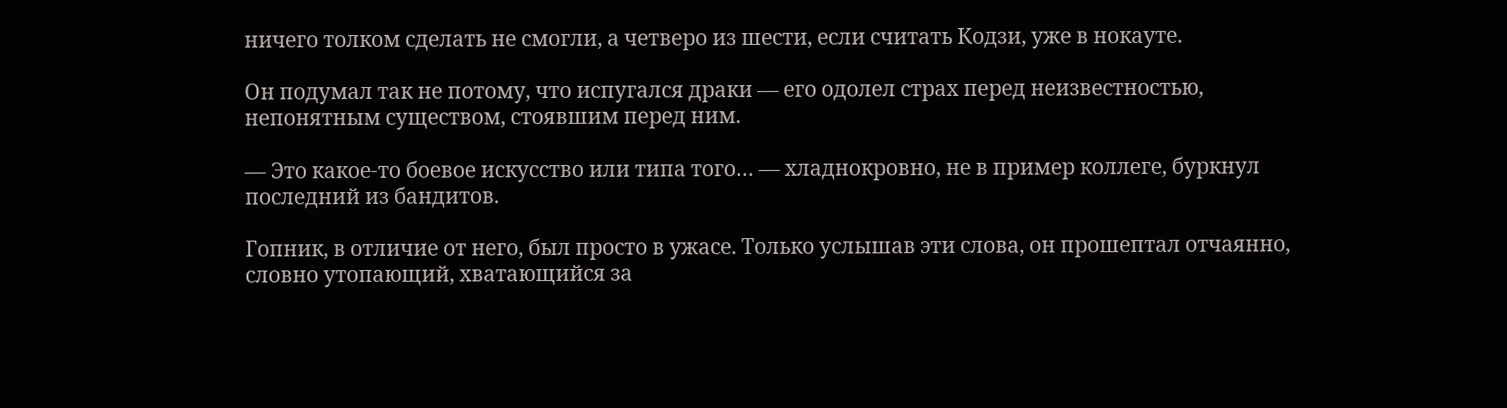ничего толком сделать не смогли, а четверо из шести, если считать Кодзи, уже в нокауте.

Он подумал так не потому, что испугался драки — его одолел страх перед неизвестностью, непонятным существом, стоявшим перед ним.

— Это какое-то боевое искусство или типа того… — хладнокровно, не в пример коллеге, буркнул последний из бандитов.

Гопник, в отличие от него, был просто в ужасе. Только услышав эти слова, он прошептал отчаянно, словно утопающий, хватающийся за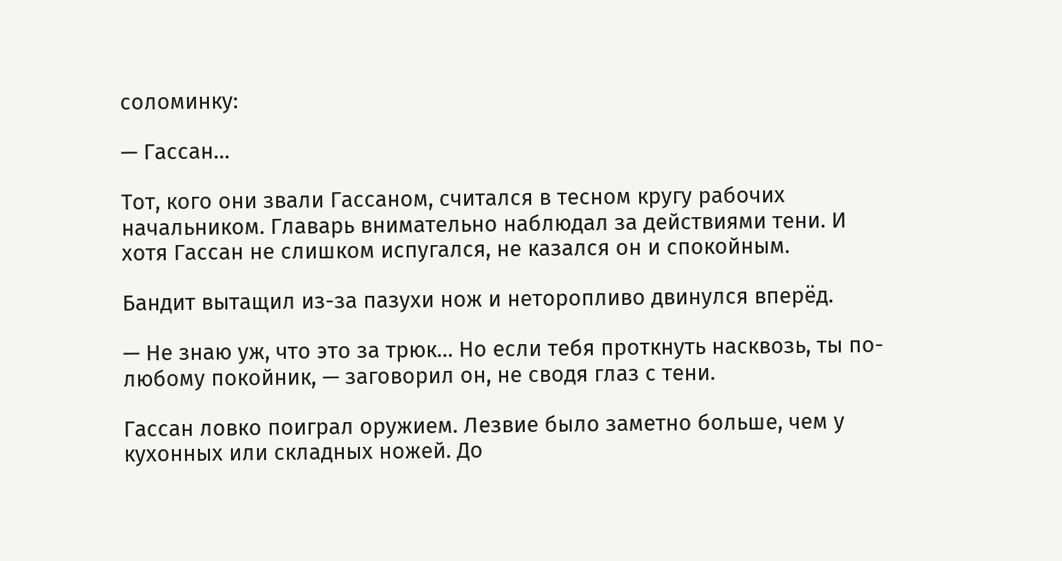соломинку:

— Гассан…

Тот, кого они звали Гассаном, считался в тесном кругу рабочих начальником. Главарь внимательно наблюдал за действиями тени. И хотя Гассан не слишком испугался, не казался он и спокойным.

Бандит вытащил из-за пазухи нож и неторопливо двинулся вперёд.

— Не знаю уж, что это за трюк… Но если тебя проткнуть насквозь, ты по-любому покойник, — заговорил он, не сводя глаз с тени.

Гассан ловко поиграл оружием. Лезвие было заметно больше, чем у кухонных или складных ножей. До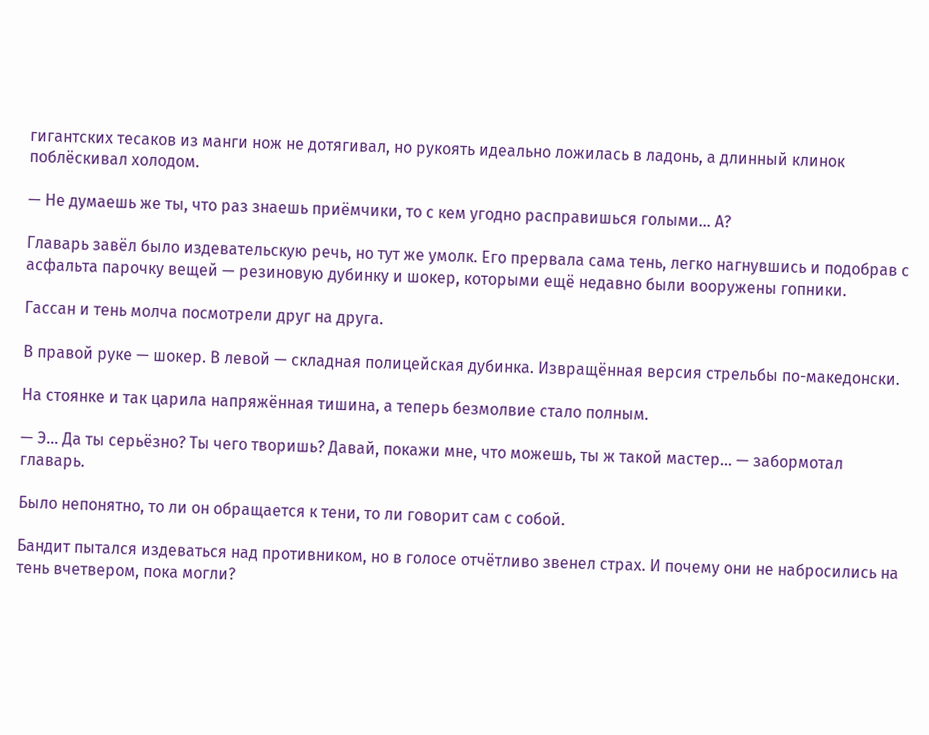гигантских тесаков из манги нож не дотягивал, но рукоять идеально ложилась в ладонь, а длинный клинок поблёскивал холодом.

— Не думаешь же ты, что раз знаешь приёмчики, то с кем угодно расправишься голыми… А?

Главарь завёл было издевательскую речь, но тут же умолк. Его прервала сама тень, легко нагнувшись и подобрав с асфальта парочку вещей — резиновую дубинку и шокер, которыми ещё недавно были вооружены гопники.

Гассан и тень молча посмотрели друг на друга.

В правой руке — шокер. В левой — складная полицейская дубинка. Извращённая версия стрельбы по-македонски.

На стоянке и так царила напряжённая тишина, а теперь безмолвие стало полным.

— Э… Да ты серьёзно? Ты чего творишь? Давай, покажи мне, что можешь, ты ж такой мастер… — забормотал главарь.

Было непонятно, то ли он обращается к тени, то ли говорит сам с собой.

Бандит пытался издеваться над противником, но в голосе отчётливо звенел страх. И почему они не набросились на тень вчетвером, пока могли?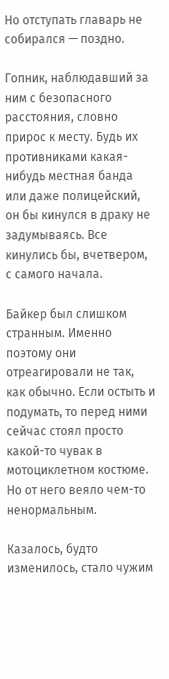Но отступать главарь не собирался — поздно.

Гопник, наблюдавший за ним с безопасного расстояния, словно прирос к месту. Будь их противниками какая-нибудь местная банда или даже полицейский, он бы кинулся в драку не задумываясь. Все кинулись бы, вчетвером, с самого начала.

Байкер был слишком странным. Именно поэтому они отреагировали не так, как обычно. Если остыть и подумать, то перед ними сейчас стоял просто какой-то чувак в мотоциклетном костюме. Но от него веяло чем-то ненормальным.

Казалось, будто изменилось, стало чужим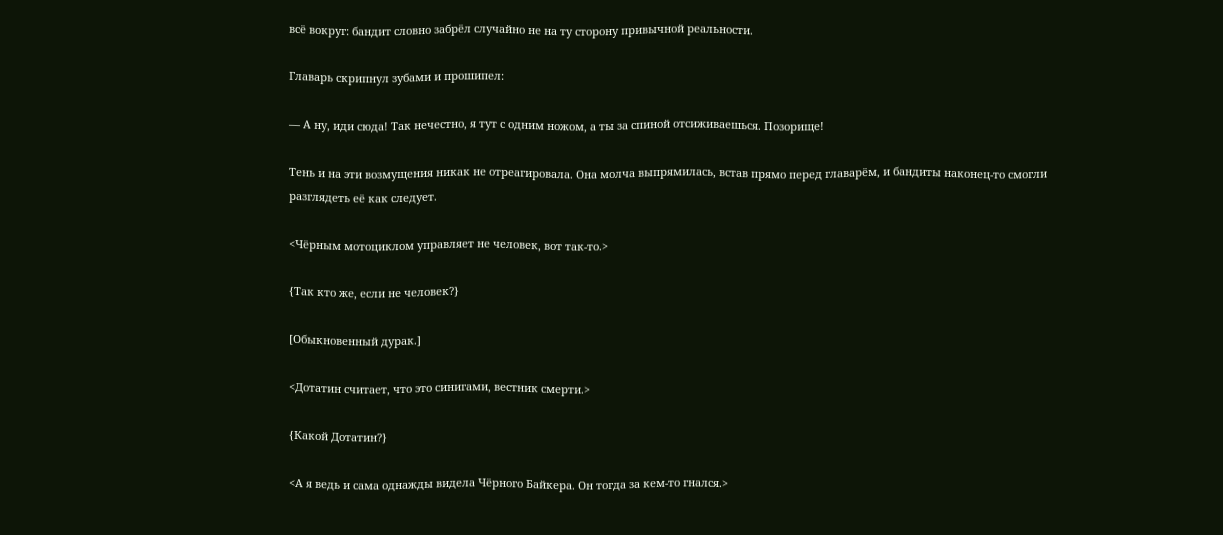всё вокруг: бандит словно забрёл случайно не на ту сторону привычной реальности.

Главарь скрипнул зубами и прошипел:

— А ну, иди сюда! Так нечестно, я тут с одним ножом, а ты за спиной отсиживаешься. Позорище!

Тень и на эти возмущения никак не отреагировала. Она молча выпрямилась, встав прямо перед главарём, и бандиты наконец-то смогли разглядеть её как следует.

<Чёрным мотоциклом управляет не человек, вот так-то.>

{Так кто же, если не человек?}

[Обыкновенный дурак.]

<Дотатин считает, что это синигами, вестник смерти.>

{Какой Дотатин?}

<А я ведь и сама однажды видела Чёрного Байкера. Он тогда за кем-то гнался.>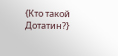{Кто такой Дотатин?}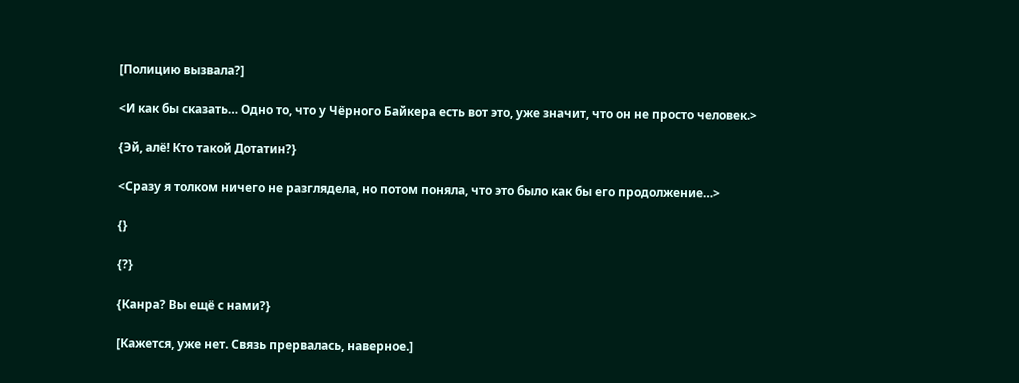[Полицию вызвала?]

<И как бы сказать… Одно то, что у Чёрного Байкера есть вот это, уже значит, что он не просто человек.>

{Эй, алё! Кто такой Дотатин?}

<Сразу я толком ничего не разглядела, но потом поняла, что это было как бы его продолжение…>

{}

{?}

{Канра? Вы ещё с нами?}

[Кажется, уже нет. Связь прервалась, наверное.]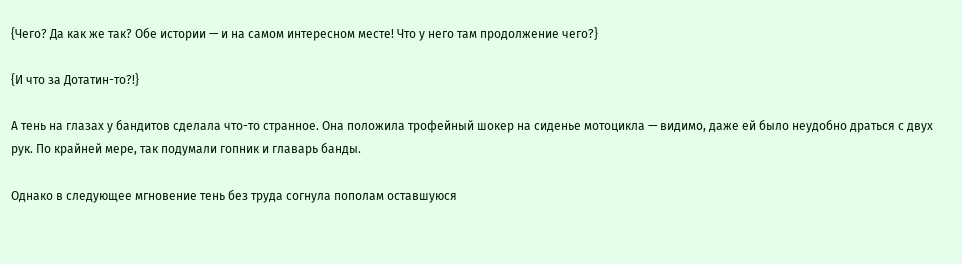{Чего? Да как же так? Обе истории — и на самом интересном месте! Что у него там продолжение чего?}

{И что за Дотатин-то?!}

А тень на глазах у бандитов сделала что-то странное. Она положила трофейный шокер на сиденье мотоцикла — видимо, даже ей было неудобно драться с двух рук. По крайней мере, так подумали гопник и главарь банды.

Однако в следующее мгновение тень без труда согнула пополам оставшуюся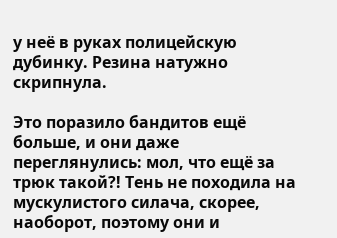у неё в руках полицейскую дубинку. Резина натужно скрипнула.

Это поразило бандитов ещё больше, и они даже переглянулись: мол, что ещё за трюк такой?! Тень не походила на мускулистого силача, скорее, наоборот, поэтому они и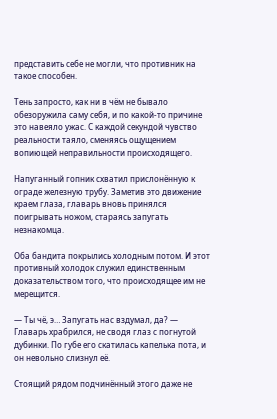представить себе не могли, что противник на такое способен.

Тень запросто, как ни в чём не бывало обезоружила саму себя, и по какой-то причине это навеяло ужас. С каждой секундой чувство реальности таяло, сменяясь ощущением вопиющей неправильности происходящего.

Напуганный гопник схватил прислонённую к ограде железную трубу. Заметив это движение краем глаза, главарь вновь принялся поигрывать ножом, стараясь запугать незнакомца.

Оба бандита покрылись холодным потом. И этот противный холодок служил единственным доказательством того, что происходящее им не мерещится.

— Ты чё, э… Запугать нас вздумал, да? — Главарь храбрился, не сводя глаз с погнутой дубинки. По губе его скатилась капелька пота, и он невольно слизнул её.

Стоящий рядом подчинённый этого даже не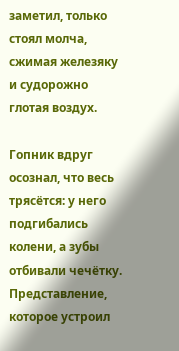заметил, только стоял молча, сжимая железяку и судорожно глотая воздух.

Гопник вдруг осознал, что весь трясётся: у него подгибались колени, а зубы отбивали чечётку. Представление, которое устроил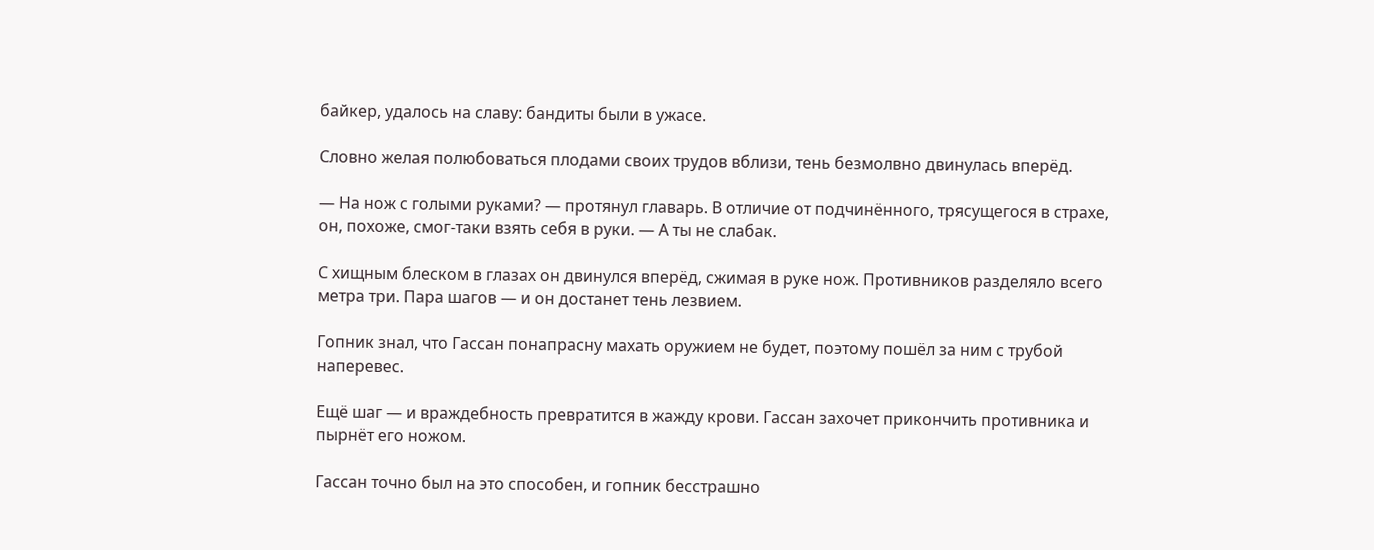байкер, удалось на славу: бандиты были в ужасе.

Словно желая полюбоваться плодами своих трудов вблизи, тень безмолвно двинулась вперёд.

— На нож с голыми руками? — протянул главарь. В отличие от подчинённого, трясущегося в страхе, он, похоже, смог-таки взять себя в руки. — А ты не слабак.

С хищным блеском в глазах он двинулся вперёд, сжимая в руке нож. Противников разделяло всего метра три. Пара шагов — и он достанет тень лезвием.

Гопник знал, что Гассан понапрасну махать оружием не будет, поэтому пошёл за ним с трубой наперевес.

Ещё шаг — и враждебность превратится в жажду крови. Гассан захочет прикончить противника и пырнёт его ножом.

Гассан точно был на это способен, и гопник бесстрашно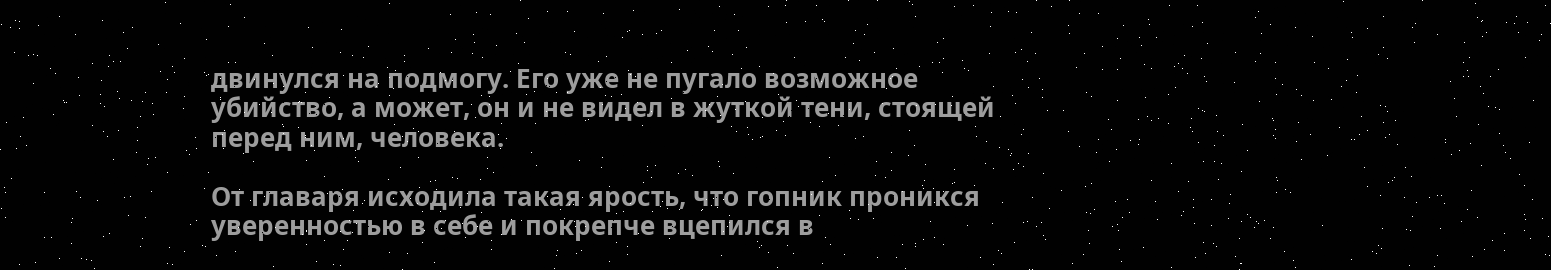двинулся на подмогу. Его уже не пугало возможное убийство, а может, он и не видел в жуткой тени, стоящей перед ним, человека.

От главаря исходила такая ярость, что гопник проникся уверенностью в себе и покрепче вцепился в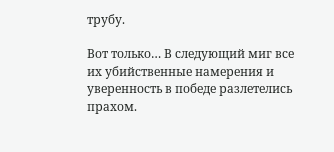трубу.

Вот только… В следующий миг все их убийственные намерения и уверенность в победе разлетелись прахом.